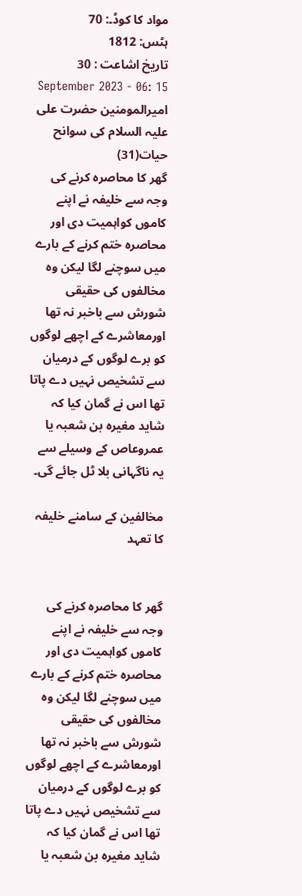مواد کا کوڈ۔: 70
ہٹس: 1812
تاریخ اشاعت : 30 September 2023 - 06: 15
امیرالمومنین حضرت علی علیہ السلام کی سوانح حیات(31)
گھر کا محاصرہ کرنے کی وجہ سے خلیفہ نے اپنے کاموں کواہمیت دی اور محاصرہ ختم کرنے کے بارے میں سوچنے لگا لیکن وہ مخالفوں کی حقیقی شورش سے باخبر نہ تھا اورمعاشرے کے اچھے لوگوں کو برے لوگوں کے درمیان سے تشخیص نہیں دے پاتا تھا اس نے گمان کیا کہ شاید مغیرہ بن شعبہ یا عمروعاص کے وسیلے سے یہ ناگہانی بلا ٹل جائے گی۔

مخالفین کے سامنے خلیفہ کا تعہد


گھر کا محاصرہ کرنے کی وجہ سے خلیفہ نے اپنے کاموں کواہمیت دی اور محاصرہ ختم کرنے کے بارے میں سوچنے لگا لیکن وہ مخالفوں کی حقیقی شورش سے باخبر نہ تھا اورمعاشرے کے اچھے لوگوں کو برے لوگوں کے درمیان سے تشخیص نہیں دے پاتا تھا اس نے گمان کیا کہ شاید مغیرہ بن شعبہ یا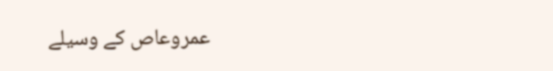عمروعاص کے وسیلے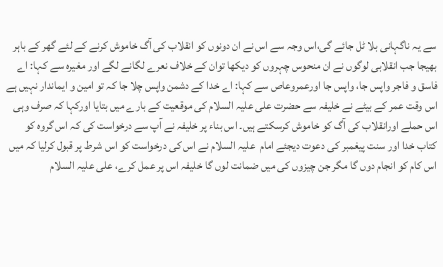سے یہ ناگہانی بلا ٹل جائے گی،اس وجہ سے اس نے ان دونوں کو انقلاب کی آگ خاموش کرنے کے لئے گھر کے باہر بھیجا جب انقلابی لوگوں نے ان منحوس چہروں کو دیکھا توان کے خلاف نعرے لگانے لگے اور مغیرہ سے کہا: اے فاسق و فاجر واپس جا، واپس جا اورعمروعاص سے کہا: اے خدا کے دشمن واپس چلا جا کہ تو امین و ایماندار نہیں ہے اس وقت عمر کے بیٹے نے خلیفہ سے حضرت علی علیہ السلام کی موقعیت کے بارے میں بتایا اورکہا کہ صرف وہی اس حملے اورانقلاب کی آگ کو خاموش کرسکتے ہیں۔ اس بناء پر خلیفہ نے آپ سے درخواست کی کہ اس گروہ کو کتاب خدا اور سنت پیغمبر کی دعوت دیجئے امام  علیہ السلام نے اس کی درخواست کو اس شرط پر قبول کرلیا کہ میں اس کام کو انجام دوں گا مگر جن چیزوں کی میں ضمانت لوں گا خلیفہ اس پر عمل کرے، علی علیہ السلام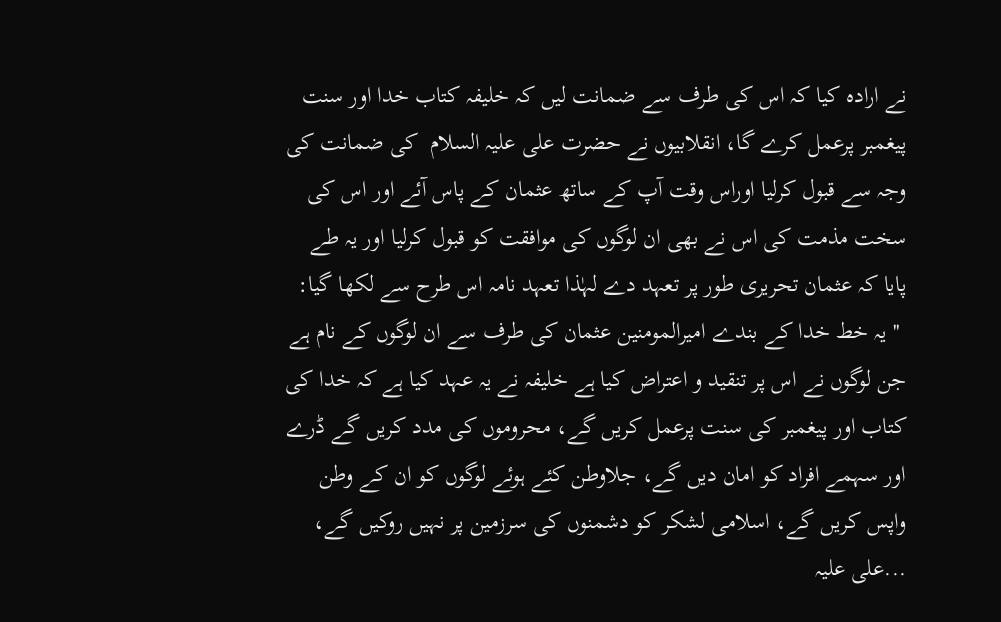نے ارادہ کیا کہ اس کی طرف سے ضمانت لیں کہ خلیفہ کتاب خدا اور سنت پیغمبر پرعمل کرے گا، انقلابیوں نے حضرت علی علیہ السلام  کی ضمانت کی وجہ سے قبول کرلیا اوراس وقت آپ کے ساتھ عثمان کے پاس آئے اور اس کی سخت مذمت کی اس نے بھی ان لوگوں کی موافقت کو قبول کرلیا اور یہ طے پایا کہ عثمان تحریری طور پر تعہد دے لہٰذا تعہد نامہ اس طرح سے لکھا گیا:
 ''یہ خط خدا کے بندے امیرالمومنین عثمان کی طرف سے ان لوگوں کے نام ہے جن لوگوں نے اس پر تنقید و اعتراض کیا ہے خلیفہ نے یہ عہد کیا ہے کہ خدا کی کتاب اور پیغمبر کی سنت پرعمل کریں گے، محروموں کی مدد کریں گے ڈرے اور سہمے افراد کو امان دیں گے، جلاوطن کئے ہوئے لوگوں کو ان کے وطن واپس کریں گے، اسلامی لشکر کو دشمنوں کی سرزمین پر نہیں روکیں گے، ...علی علیہ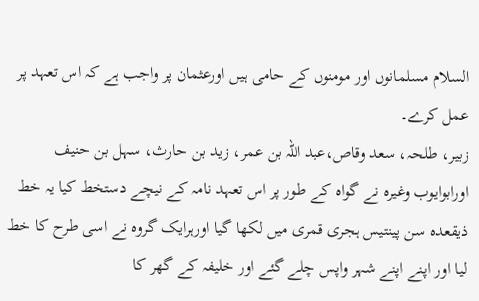السلام مسلمانوں اور مومنوں کے حامی ہیں اورعثمان پر واجب ہے کہ اس تعہد پر عمل کرے۔
زبیر، طلحہ، سعد وقاص،عبد اللہ بن عمر، زید بن حارث، سہل بن حنیف اورابوایوب وغیرہ نے گواہ کے طور پر اس تعہد نامہ کے نیچے دستخط کیا یہ خط ذیقعدہ سن پینتیس ہجری قمری میں لکھا گیا اورہرایک گروہ نے اسی طرح کا خط لیا اور اپنے اپنے شہر واپس چلے گئے اور خلیفہ کے گھر کا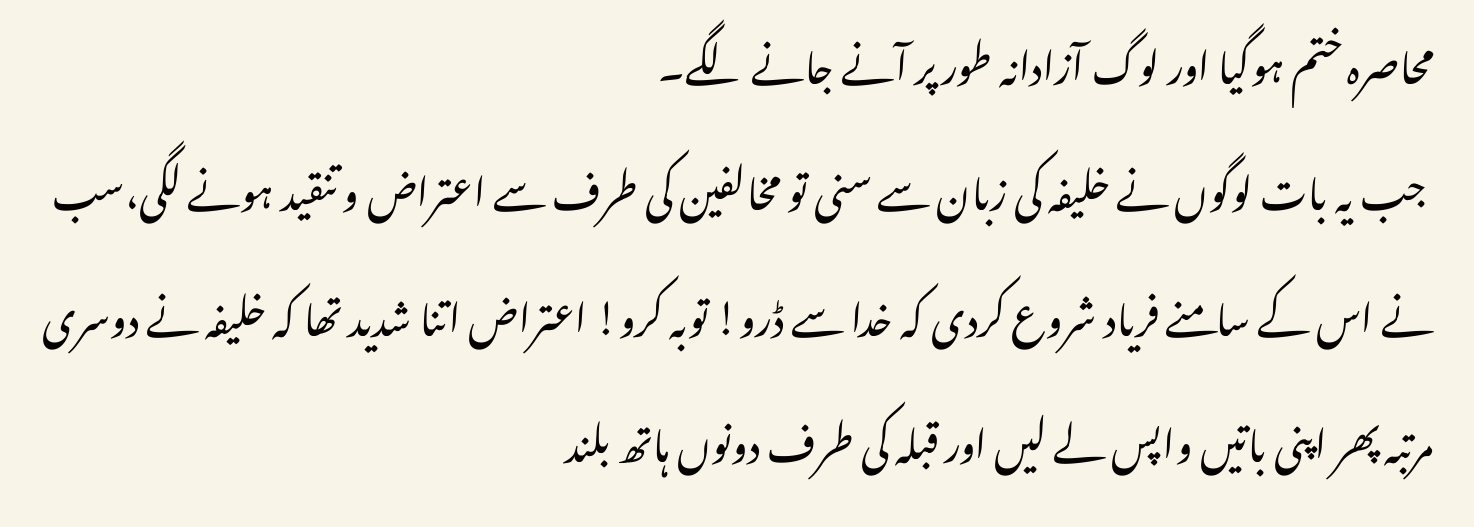محاصرہ ختم ہوگیا اور لوگ آزادانہ طور پر آنے جانے لگے۔
 جب یہ بات لوگوں نے خلیفہ کی زبان سے سنی تو مخالفین کی طرف سے اعتراض و تنقید ہونے لگی،سب نے اس کے سامنے فریاد شروع کردی کہ خدا سے ڈرو! توبہ کرو! اعتراض اتنا شدید تھا کہ خلیفہ نے دوسری مرتبہ پھر اپنی باتیں واپس لے لیں اور قبلہ کی طرف دونوں ہاتھ بلند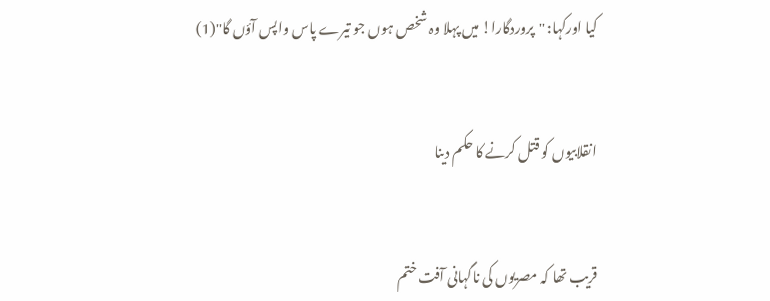کیا اورکہا: ''پروردگارا! میں پہلا وہ شخص ہوں جو تیرے پاس واپس آؤں گا''(1)


انقلابیوں کو قتل کرنے کا حکم دینا


قریب تھا کہ مصریوں کی ناگہانی آفت ختم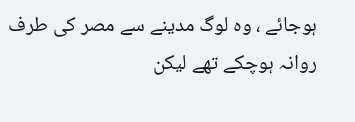ہوجائے ، وہ لوگ مدینے سے مصر کی طرف روانہ ہوچکے تھے لیکن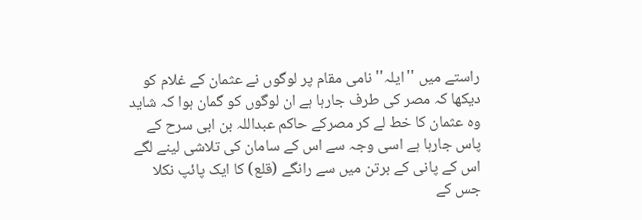راستے میں ''ایلہ'' نامی مقام پر لوگوں نے عثمان کے غلام کو دیکھا کہ مصر کی طرف جارہا ہے ان لوگوں کو گمان ہوا کہ شاید وہ عثمان کا خط لے کر مصرکے حاکم عبداللہ بن ابی سرح کے پاس جارہا ہے اسی وجہ سے اس کے سامان کی تلاشی لینے لگے اس کے پانی کے برتن میں سے رانگے (قلع) کا ایک پائپ نکلا جس کے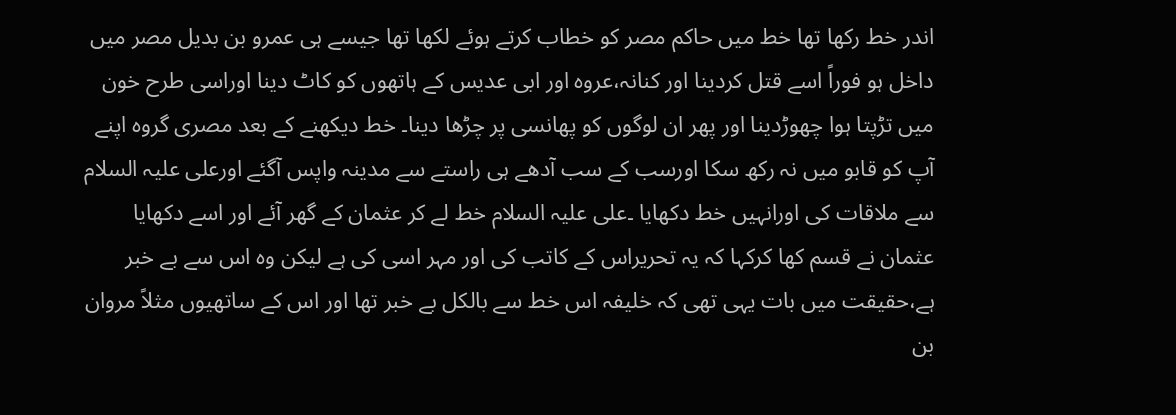اندر خط رکھا تھا خط میں حاکم مصر کو خطاب کرتے ہوئے لکھا تھا جیسے ہی عمرو بن بدیل مصر میں داخل ہو فوراً اسے قتل کردینا اور کنانہ،عروہ اور ابی عدیس کے ہاتھوں کو کاٹ دینا اوراسی طرح خون میں تڑپتا ہوا چھوڑدینا اور پھر ان لوگوں کو پھانسی پر چڑھا دینا۔ خط دیکھنے کے بعد مصری گروہ اپنے آپ کو قابو میں نہ رکھ سکا اورسب کے سب آدھے ہی راستے سے مدینہ واپس آگئے اورعلی علیہ السلام سے ملاقات کی اورانہیں خط دکھایا ۔علی علیہ السلام خط لے کر عثمان کے گھر آئے اور اسے دکھایا عثمان نے قسم کھا کرکہا کہ یہ تحریراس کے کاتب کی اور مہر اسی کی ہے لیکن وہ اس سے بے خبر ہے،حقیقت میں بات یہی تھی کہ خلیفہ اس خط سے بالکل بے خبر تھا اور اس کے ساتھیوں مثلاً مروان بن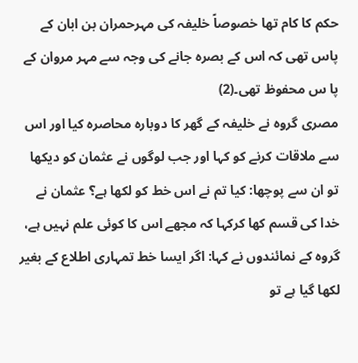حکم کا کام تھا خصوصاً خلیفہ کی مہرحمران بن ابان کے پاس تھی کہ اس کے بصرہ جانے کی وجہ سے مہر مروان کے پا س محفوظ تھی۔(2)
مصری گروہ نے خلیفہ کے گھر کا دوبارہ محاصرہ کیا اور اس سے ملاقات کرنے کو کہا اور جب لوگوں نے عثمان کو دیکھا تو ان سے پوچھا: کیا تم نے اس خط کو لکھا ہے؟ عثمان نے خدا کی قسم کھا کرکہا کہ مجھے اس کا کوئی علم نہیں ہے، گروہ کے نمائندوں نے کہا: اگر ایسا خط تمہاری اطلاع کے بغیر لکھا گیا ہے تو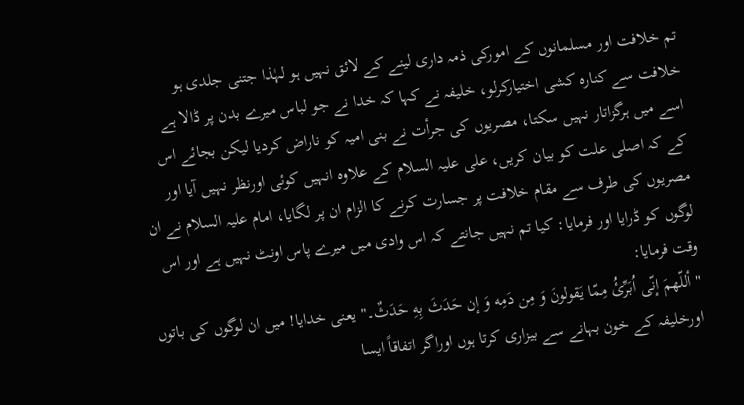تم خلافت اور مسلمانوں کے امورکی ذمہ داری لینے کے لائق نہیں ہو لہٰذا جتنی جلدی ہو خلافت سے کنارہ کشی اختیارکرلو، خلیفہ نے کہا کہ خدا نے جو لباس میرے بدن پر ڈالا ہے اسے میں ہرگزاتار نہیں سکتا، مصریوں کی جرأت نے بنی امیہ کو ناراض کردیا لیکن بجائے اس کے کہ اصلی علت کو بیان کریں، علی علیہ السلام کے علاوہ انہیں کوئی اورنظر نہیں آیا اور مصریوں کی طرف سے مقام خلافت پر جسارت کرنے کا الزام ان پر لگایا، امام علیہ السلام نے ان لوگوں کو ڈرایا اور فرمایا: کیا تم نہیں جانتے کہ اس وادی میں میرے پاس اونٹ نہیں ہے اور اس وقت فرمایا:
" أللّهمَ إنّی اُبَرِّئُ مِمّا یَقولونَ وَ مِن دَمِه وَ إن حَدَثَ بِهِ حَدَثٌ۔" یعنی خدایا! میں ان لوگوں کی باتوں اورخلیفہ کے خون بہانے سے بیزاری کرتا ہوں اوراگر اتفاقاً ایسا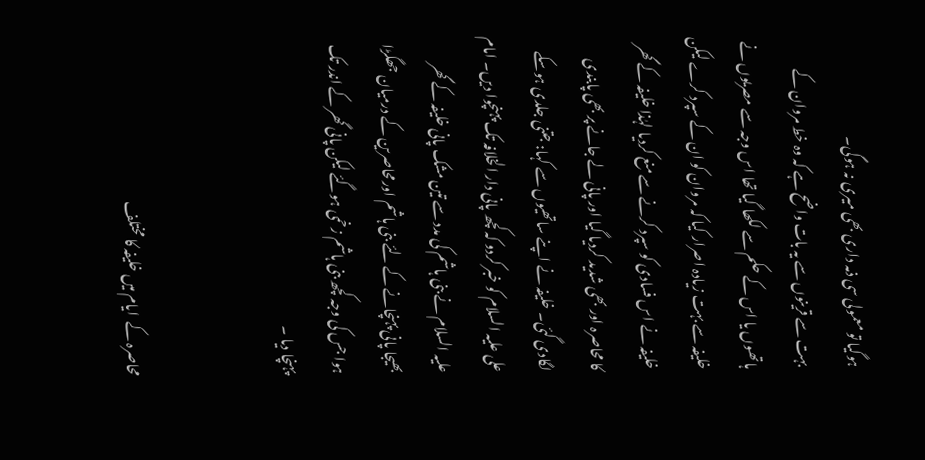ہوگیا تو معمولی سی ذمہ داری بھی میری نہ ہوگی۔
بہت سے قرینوں سے یہ بات واضح ہے کہ وہ خط مروان کے ہاتھوں یا اس کے حکم سے لکھا گیا تھا اس وجہ سے مصریوں نے خلیفہ سے بہت زیادہ اصرار کیا کہ مروان کو ان کے سپرد کرے لیکن خلیفہ نے اس فسادی کو سپرد کرنے سے منع کردیا لہٰذا خلیفہ کے گھر کا محاصرہ اور بھی شدید کردیا گیا اور پانی لے جانے پر بھی پابندی لگادی گئی۔ خلیفہ نے اپنے ساتھیوں سے کہا: جتنی جلدی ہوسکے علی علیہ السلام کو خبر کردو کہ کچھ پانی دار الخلافہ تک پہنچوا دیں۔ امام علیہ السلام نے بنی ہاشم کی مدد سے تین مشک پانی خلیفہ کے گھر بھیجا پانی پہنچانے کے لئے بنی ہاشم اورمحاصرین کے درمیان جھگڑا ہوا جس کی وجہ کچھ بنی ہاشم زخمی ہوگئے لیکن پانی گھر کے اندر تک پہنچا دیا ۔


محاصرہ کے  ایام میں خلیفہ کا مختلف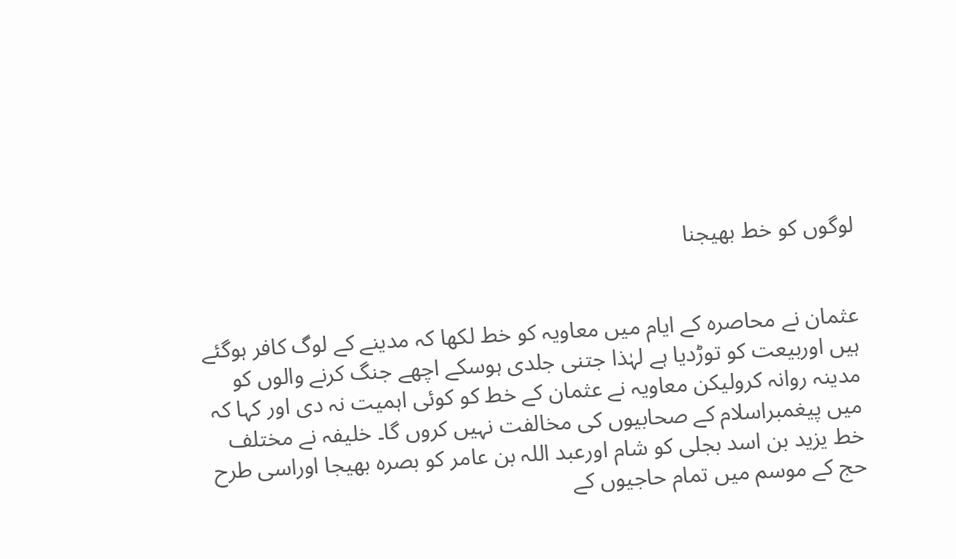لوگوں کو خط بھیجنا


عثمان نے محاصرہ کے ایام میں معاویہ کو خط لکھا کہ مدینے کے لوگ کافر ہوگئے ہیں اوربیعت کو توڑدیا ہے لہٰذا جتنی جلدی ہوسکے اچھے جنگ کرنے والوں کو مدینہ روانہ کرولیکن معاویہ نے عثمان کے خط کو کوئی اہمیت نہ دی اور کہا کہ میں پیغمبراسلام کے صحابیوں کی مخالفت نہیں کروں گا۔ خلیفہ نے مختلف خط یزید بن اسد بجلی کو شام اورعبد اللہ بن عامر کو بصرہ بھیجا اوراسی طرح حج کے موسم میں تمام حاجیوں کے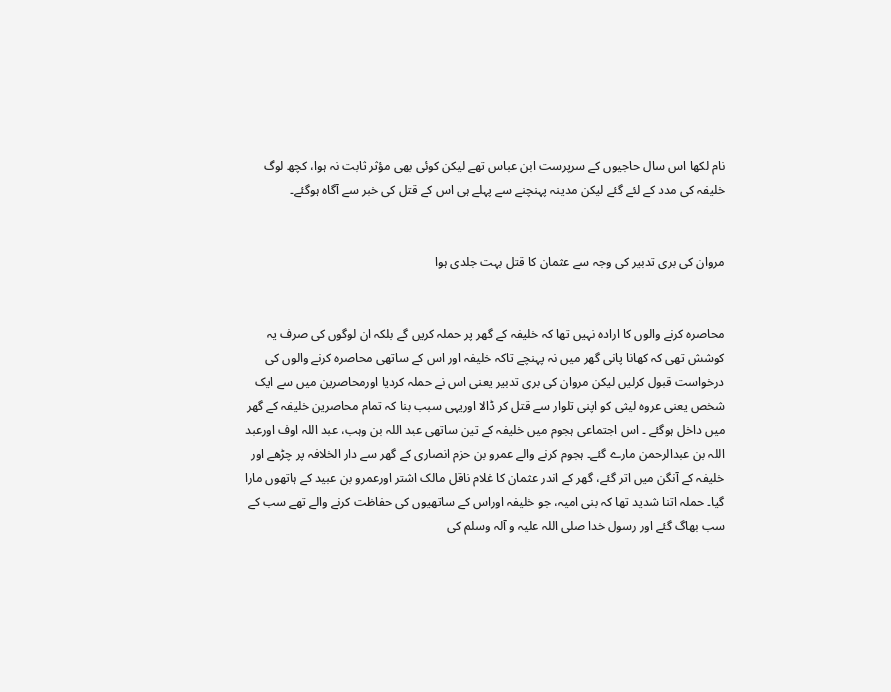نام لکھا اس سال حاجیوں کے سرپرست ابن عباس تھے لیکن کوئی بھی مؤثر ثابت نہ ہوا، کچھ لوگ خلیفہ کی مدد کے لئے گئے لیکن مدینہ پہنچنے سے پہلے ہی اس کے قتل کی خبر سے آگاہ ہوگئے۔


مروان کی بری تدبیر کی وجہ سے عثمان کا قتل بہت جلدی ہوا


محاصرہ کرنے والوں کا ارادہ نہیں تھا کہ خلیفہ کے گھر پر حملہ کریں گے بلکہ ان لوگوں کی صرف یہ کوشش تھی کہ کھانا پانی گھر میں نہ پہنچے تاکہ خلیفہ اور اس کے ساتھی محاصرہ کرنے والوں کی درخواست قبول کرلیں لیکن مروان کی بری تدبیر یعنی اس نے حملہ کردیا اورمحاصرین میں سے ایک شخص یعنی عروہ لیثی کو اپنی تلوار سے قتل کر ڈالا اوریہی سبب بنا کہ تمام محاصرین خلیفہ کے گھر میں داخل ہوگئے ۔ اس اجتماعی ہجوم میں خلیفہ کے تین ساتھی عبد اللہ بن وہب، عبد اللہ اوف اورعبد اللہ بن عبدالرحمن مارے گئے۔ ہجوم کرنے والے عمرو بن حزم انصاری کے گھر سے دار الخلافہ پر چڑھے اور خلیفہ کے آنگن میں اتر گئے، گھر کے اندر عثمان کا غلام ناقل مالک اشتر اورعمرو بن عبید کے ہاتھوں مارا گیا۔ حملہ اتنا شدید تھا کہ بنی امیہ، جو خلیفہ اوراس کے ساتھیوں کی حفاظت کرنے والے تھے سب کے سب بھاگ گئے اور رسول خدا صلی اللہ علیہ و آلہ وسلم کی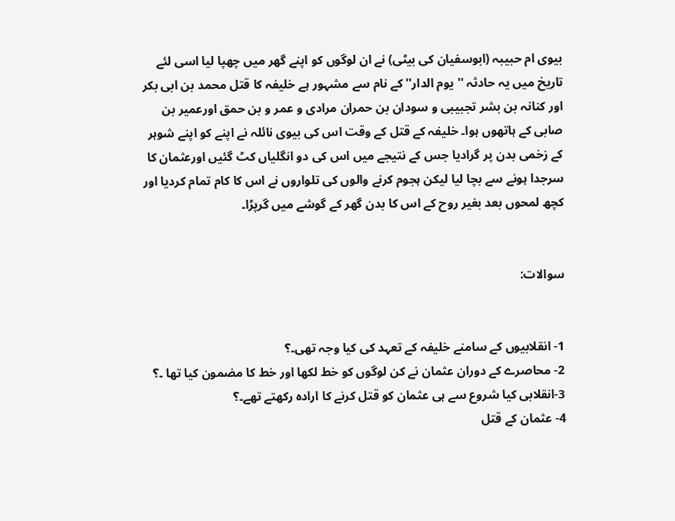بیوی ام حبیبہ (ابوسفیان کی بیٹی) نے ان لوگوں کو اپنے گھر میں چھپا لیا اسی لئے تاریخ میں یہ حادثہ ''یوم الدار'' کے نام سے مشہور ہے خلیفہ کا قتل محمد بن ابی بکر اور کنانہ بن بشر تجبیبی و سودان بن حمران مرادی و عمر و بن حمق اورعمیر بن صابی کے ہاتھوں ہوا۔ خلیفہ کے قتل کے وقت اس کی بیوی نائلہ نے اپنے کو اپنے شوہر کے زخمی بدن پر گرادیا جس کے نتیجے میں اس کی دو انگلیاں کٹ گئیں اورعثمان کا سرجدا ہونے سے بچا لیا لیکن ہجوم کرنے والوں کی تلواروں نے اس کا کام تمام کردیا اور کچھ لمحوں بعد بغیر روح کے اس کا بدن گھر کے گوشے میں گرپڑا۔


سوالات:


1- انقلابیوں کے سامنے خلیفہ کے تعہد کی کیا وجہ تھی۔؟
2- محاصرے کے دوران عثمان نے کن لوگوں کو خط لکھا اور خط کا مضمون کیا تھا ۔؟
3-انقلابی کیا شروع سے ہی عثمان کو قتل کرنے کا ارادہ رکھتے تھے۔؟
4- عثمان کے قتل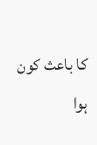کا باعث کون ہوا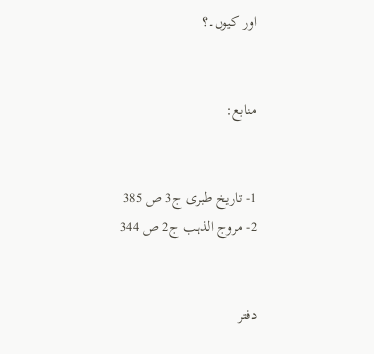اور کیوں۔؟


منابع:


1- تاریخ طبری ج3 ص 385
2- مروج الذہب ج2 ص 344


دفتر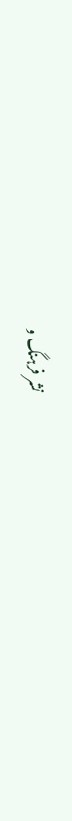نشر فرہنگ و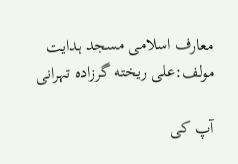معارف اسلامی مسجد ہدایت
مولف:علی ریخته گرزاده تہرانی

آپ کی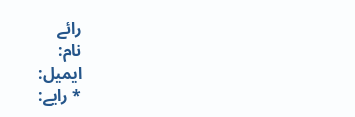رائے
نام:
ایمیل:
* رایے: